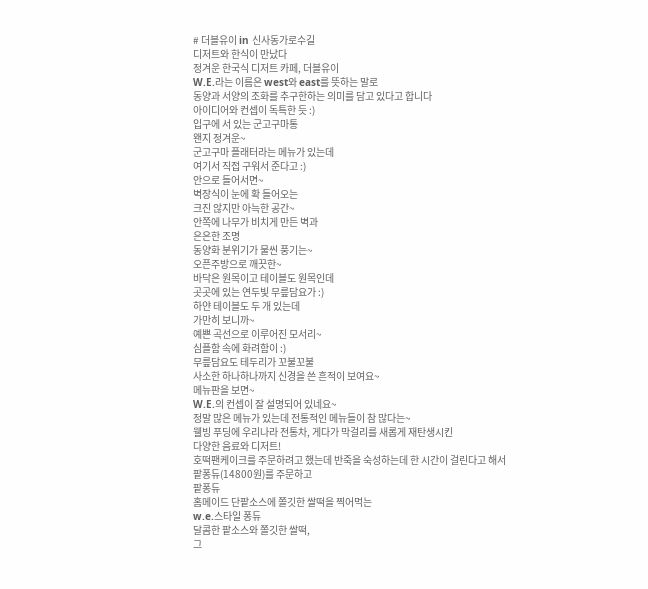# 더블유이 in 신사동가로수길
디저트와 한식이 만났다
정겨운 한국식 디저트 카페, 더블유이
W.E.라는 이름은 west와 east를 뜻하는 말로
동양과 서양의 조화를 추구한하는 의미를 담고 있다고 합니다
아이디어와 컨셉이 독특한 듯 :)
입구에 서 있는 군고구마통
왠지 정겨운~
군고구마 플래터라는 메뉴가 있는데
여기서 직접 구워서 준다고 :)
안으로 들어서면~
벽장식이 눈에 확 들어오는
크진 않지만 아늑한 공간~
안쪽에 나무가 비치게 만든 벽과
은은한 조명
동양화 분위기가 물씬 풍기는~
오픈주방으로 깨끗한~
바닥은 원목이고 테이블도 원목인데
곳곳에 있는 연두빛 무릎담요가 :)
하얀 테이블도 두 개 있는데
가만히 보니까~
예쁜 곡선으로 이루어진 모서리~
심플함 속에 화려함이 :)
무릎담요도 테두리가 꼬불꼬불
사소한 하나하나까지 신경을 쓴 흔적이 보여요~
메뉴판을 보면~
W.E.의 컨셉이 잘 설명되어 있네요~
정말 많은 메뉴가 있는데 전통적인 메뉴들이 참 많다는~
웰빙 푸딩에 우리나라 전통차, 게다가 막걸리를 새롭게 재탄생시킨
다양한 음료와 디저트!
호떡팬케이크를 주문하려고 했는데 반죽을 숙성하는데 한 시간이 걸린다고 해서
팥퐁듀(14800원)를 주문하고
팥퐁듀
홈메이드 단팥소스에 쫄깃한 쌀떡을 찍어먹는
w.e.스타일 퐁듀
달콤한 팥소스와 쫄깃한 쌀떡,
그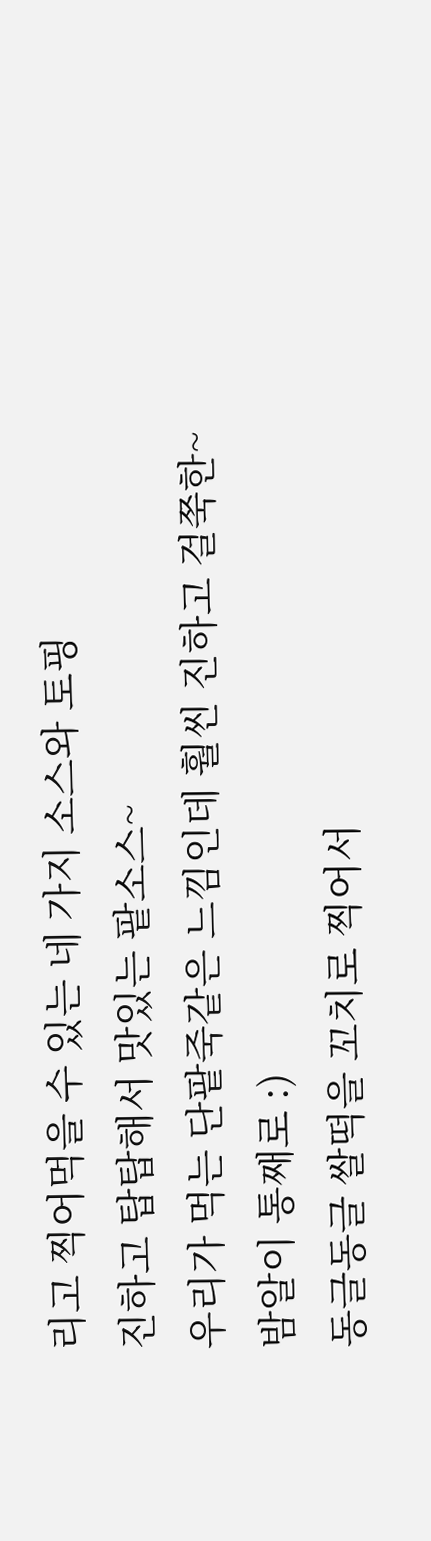리고 찍어먹을 수 있는 네 가지 소스와 토핑
진하고 탑탑해서 맛있는 팥소스~
우리가 먹는 단팥죽같은 느낌인데 훨씬 진하고 걸쭉한~
밤알이 통째로 :)
동글동글 쌀떡을 꼬치로 찍어서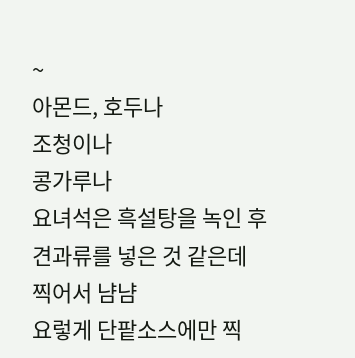~
아몬드, 호두나
조청이나
콩가루나
요녀석은 흑설탕을 녹인 후 견과류를 넣은 것 같은데
찍어서 냠냠
요렇게 단팥소스에만 찍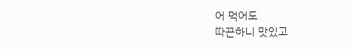어 먹어도
따끈하니 맛있고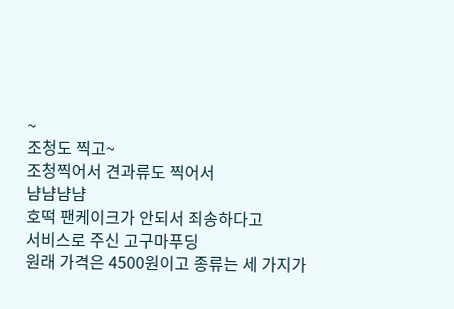~
조청도 찍고~
조청찍어서 견과류도 찍어서
냠냠냠냠
호떡 팬케이크가 안되서 죄송하다고
서비스로 주신 고구마푸딩
원래 가격은 4500원이고 종류는 세 가지가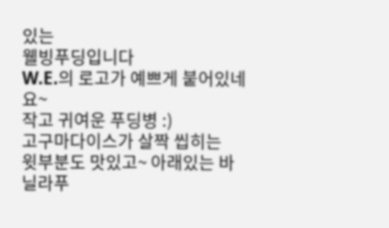있는
웰빙푸딩입니다
W.E.의 로고가 예쁘게 붙어있네요~
작고 귀여운 푸딩병 :)
고구마다이스가 살짝 씹히는
윗부분도 맛있고~ 아래있는 바닐라푸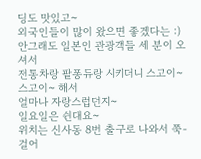딩도 맛있고~
외국인들이 많이 왔으면 좋겠다는 :)
안그래도 일본인 관광객들 세 분이 오셔서
전통차랑 팥퐁듀랑 시키더니 스고이~ 스고이~ 해서
얼마나 자랑스럽던지~
일요일은 쉰대요~
위치는 신사동 8번 출구로 나와서 쭉- 걸어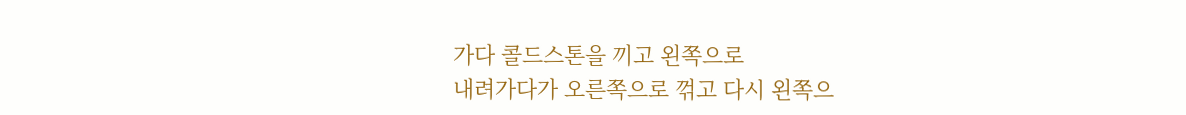가다 콜드스톤을 끼고 왼쪽으로
내려가다가 오른쪽으로 꺾고 다시 왼쪽으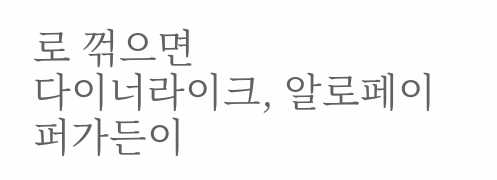로 꺾으면
다이너라이크, 알로페이퍼가든이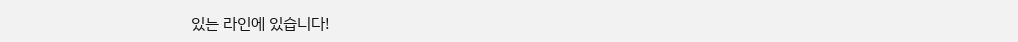있는 라인에 있습니다!